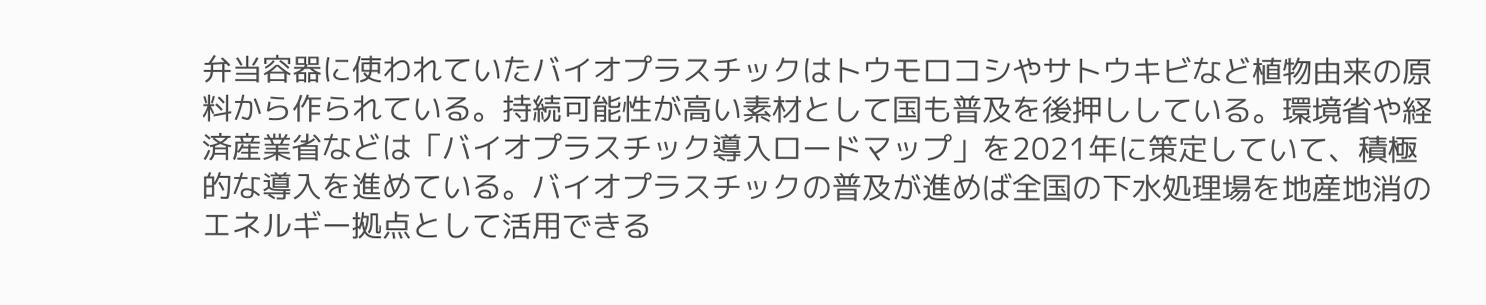弁当容器に使われていたバイオプラスチックはトウモロコシやサトウキビなど植物由来の原料から作られている。持続可能性が高い素材として国も普及を後押ししている。環境省や経済産業省などは「バイオプラスチック導入ロードマップ」を2021年に策定していて、積極的な導入を進めている。バイオプラスチックの普及が進めば全国の下水処理場を地産地消のエネルギー拠点として活用できる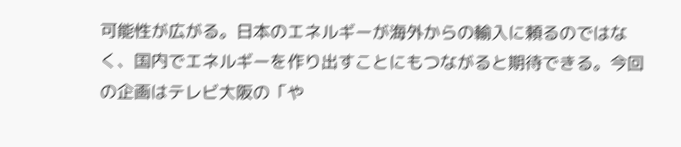可能性が広がる。日本のエネルギーが海外からの輸入に頼るのではなく、国内でエネルギーを作り出すことにもつながると期待できる。今回の企画はテレビ大阪の「や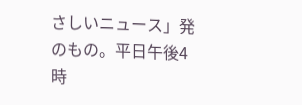さしいニュース」発のもの。平日午後4時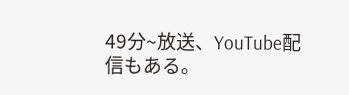49分~放送、YouTube配信もある。